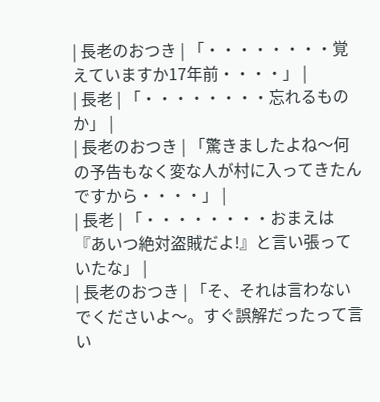| 長老のおつき | 「・・・・・・・・覚えていますか17年前・・・・」 |
| 長老 | 「・・・・・・・・忘れるものか」 |
| 長老のおつき | 「驚きましたよね〜何の予告もなく変な人が村に入ってきたんですから・・・・」 |
| 長老 | 「・・・・・・・・おまえは『あいつ絶対盗賊だよ!』と言い張っていたな」 |
| 長老のおつき | 「そ、それは言わないでくださいよ〜。すぐ誤解だったって言い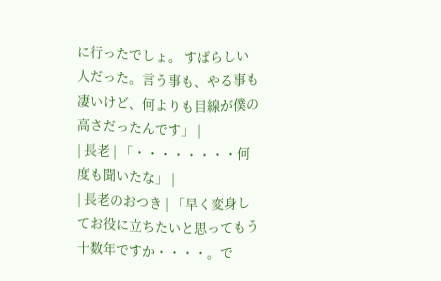に行ったでしょ。 すばらしい人だった。言う事も、やる事も凄いけど、何よりも目線が僕の高さだったんです」 |
| 長老 | 「・・・・・・・・何度も聞いたな」 |
| 長老のおつき | 「早く変身してお役に立ちたいと思ってもう十数年ですか・・・・。で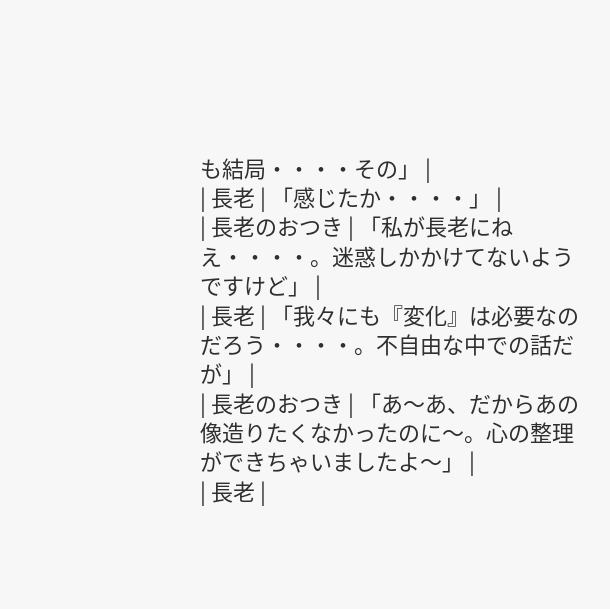も結局・・・・その」 |
| 長老 | 「感じたか・・・・」 |
| 長老のおつき | 「私が長老にねえ・・・・。迷惑しかかけてないようですけど」 |
| 長老 | 「我々にも『変化』は必要なのだろう・・・・。不自由な中での話だが」 |
| 長老のおつき | 「あ〜あ、だからあの像造りたくなかったのに〜。心の整理ができちゃいましたよ〜」 |
| 長老 |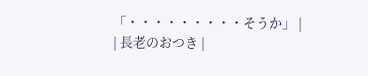「・・・・・・・・・そうか」 |
| 長老のおつき |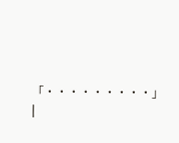「・・・・・・・・・」 |